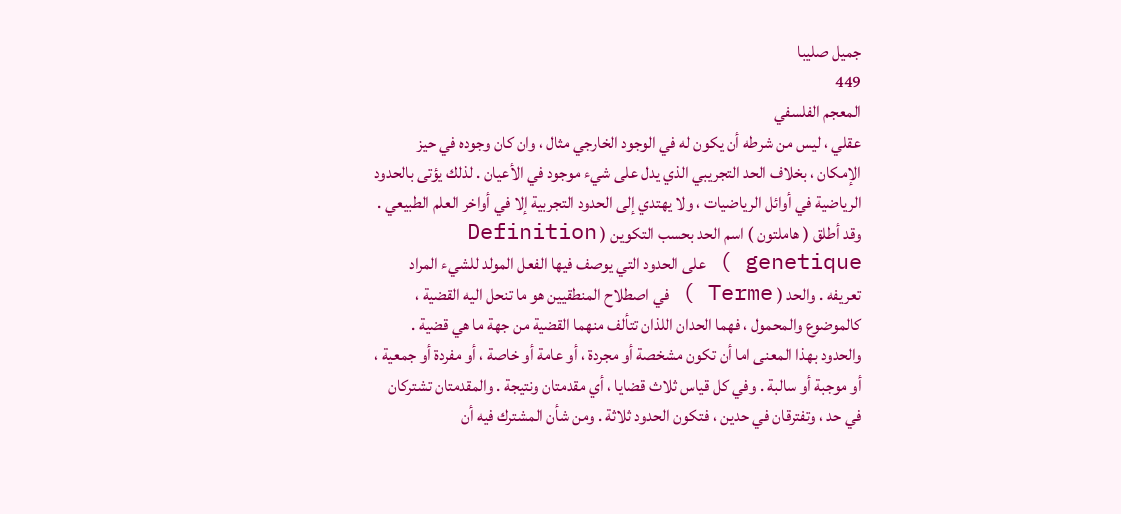جميل صليبا
449
المعجم الفلسفي
عقلي ، ليس من شرطه أن يكون له في الوجود الخارجي مثال ، وان كان وجوده في حيز الإمكان ، بخلاف الحد التجريبي الذي يدل على شيء موجود في الأعيان . لذلك يؤتى بالحدود الرياضية في أوائل الرياضيات ، ولا يهتدي إلى الحدود التجربية إلا في أواخر العلم الطبيعي . وقد أطلق ( هاملتون ) اسم الحد بحسب التكوين ( Definition genetique ) على الحدود التي يوصف فيها الفعل المولد للشيء المراد تعريفه . والحد ( Terme ) في اصطلاح المنطقيين هو ما تنحل اليه القضية ، كالموضوع والمحمول ، فهما الحدان اللذان تتألف منهما القضية من جهة ما هي قضية . والحدود بهذا المعنى اما أن تكون مشخصة أو مجردة ، أو عامة أو خاصة ، أو مفردة أو جمعية ، أو موجبة أو سالبة . وفي كل قياس ثلاث قضايا ، أي مقدمتان ونتيجة . والمقدمتان تشتركان في حد ، وتفترقان في حدين ، فتكون الحدود ثلاثة . ومن شأن المشترك فيه أن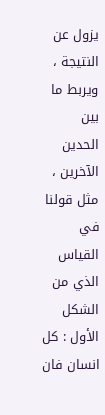يزول عن النتيجة ، ويربط ما بين الحدين الآخرين ، مثل قولنا في القياس الذي من الشكل الأول : كل انسان فان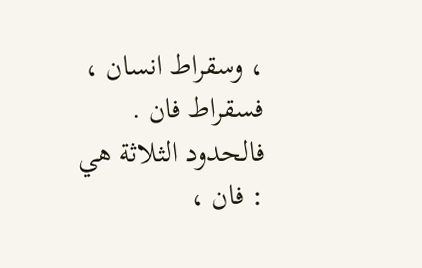، وسقراط انسان ، فسقراط فان . فالحدود الثلاثة هي : فان ،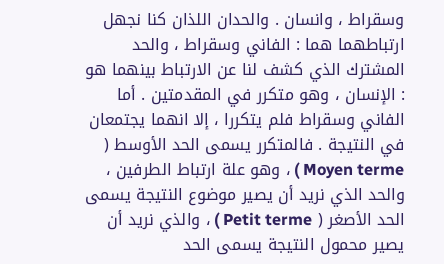وسقراط ، وانسان . والحدان اللذان كنا نجهل ارتباطهما هما : الفاني وسقراط ، والحد المشترك الذي كشف لنا عن الارتباط بينهما هو : الإنسان ، وهو متكرر في المقدمتين . أما الفاني وسقراط فلم يتكررا ، إلا انهما يجتمعان في النتيجة . فالمتكرر يسمى الحد الأوسط ( Moyen terme ) ، وهو علة ارتباط الطرفين ، والحد الذي نريد أن يصير موضوع النتيجة يسمى الحد الأصغر ( Petit terme ) ، والذي نريد أن يصير محمول النتيجة يسمى الحد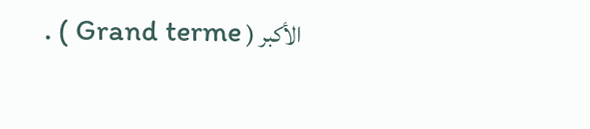الأكبر ( Grand terme ) .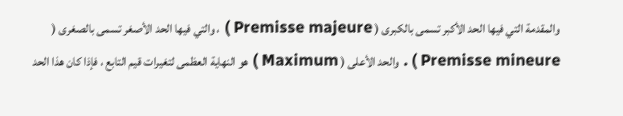والمقدمة التي فيها الحد الأكبر تسمى بالكبرى ( Premisse majeure ) ، والتي فيها الحد الأصغر تسمى بالصغرى ( Premisse mineure ) . والحد الأعلى ( Maximum ) هو النهاية العظمى لتغيرات قيم التابع ، فإذا كان هذا الحد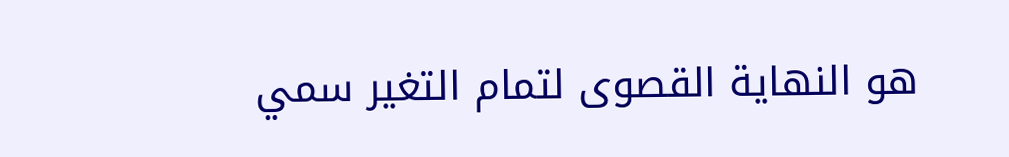هو النهاية القصوى لتمام التغير سمي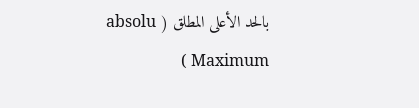بالحد الأعلى المطلق ( absolu Maximum )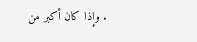. وإذا كان أكبر من